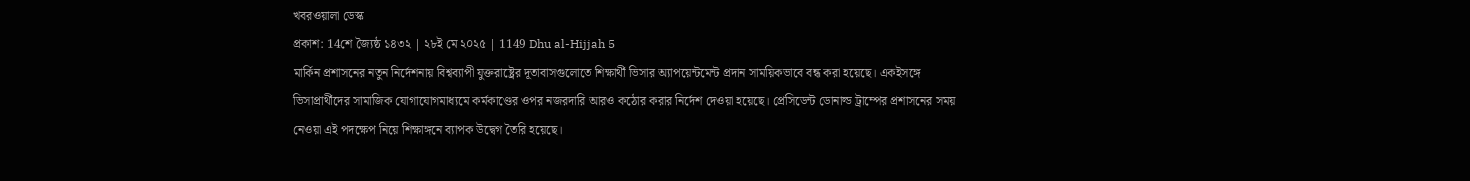খবরওয়ালা ডেস্ক
প্রকাশ: 14শে জ্যৈষ্ঠ ১৪৩২ | ২৮ই মে ২০২৫ | 1149 Dhu al-Hijjah 5
মার্কিন প্রশাসনের নতুন নির্দেশনায় বিশ্বব্যাপী যুক্তরাষ্ট্রের দূতাবাসগুলোতে শিক্ষার্থী ভিসার অ্যাপয়েন্টমেন্ট প্রদান সাময়িকভাবে বন্ধ করা হয়েছে। একইসঙ্গে ভিসাপ্রার্থীদের সামাজিক যোগাযোগমাধ্যমে কর্মকাণ্ডের ওপর নজরদারি আরও কঠোর করার নির্দেশ দেওয়া হয়েছে। প্রেসিডেন্ট ডোনাল্ড ট্রাম্পের প্রশাসনের সময় নেওয়া এই পদক্ষেপ নিয়ে শিক্ষাঙ্গনে ব্যাপক উদ্বেগ তৈরি হয়েছে।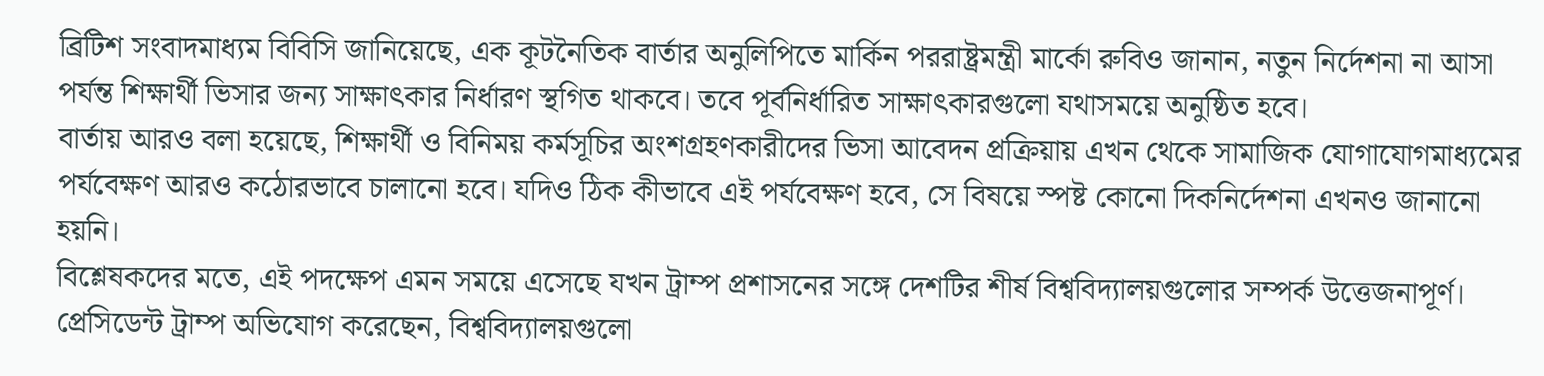ব্রিটিশ সংবাদমাধ্যম বিবিসি জানিয়েছে, এক কূটনৈতিক বার্তার অনুলিপিতে মার্কিন পররাষ্ট্রমন্ত্রী মার্কো রুবিও জানান, নতুন নির্দেশনা না আসা পর্যন্ত শিক্ষার্থী ভিসার জন্য সাক্ষাৎকার নির্ধারণ স্থগিত থাকবে। তবে পূর্বনির্ধারিত সাক্ষাৎকারগুলো যথাসময়ে অনুষ্ঠিত হবে।
বার্তায় আরও বলা হয়েছে, শিক্ষার্থী ও বিনিময় কর্মসূচির অংশগ্রহণকারীদের ভিসা আবেদন প্রক্রিয়ায় এখন থেকে সামাজিক যোগাযোগমাধ্যমের পর্যবেক্ষণ আরও কঠোরভাবে চালানো হবে। যদিও ঠিক কীভাবে এই পর্যবেক্ষণ হবে, সে বিষয়ে স্পষ্ট কোনো দিকনির্দেশনা এখনও জানানো হয়নি।
বিশ্লেষকদের মতে, এই পদক্ষেপ এমন সময়ে এসেছে যখন ট্রাম্প প্রশাসনের সঙ্গে দেশটির শীর্ষ বিশ্ববিদ্যালয়গুলোর সম্পর্ক উত্তেজনাপূর্ণ। প্রেসিডেন্ট ট্রাম্প অভিযোগ করেছেন, বিশ্ববিদ্যালয়গুলো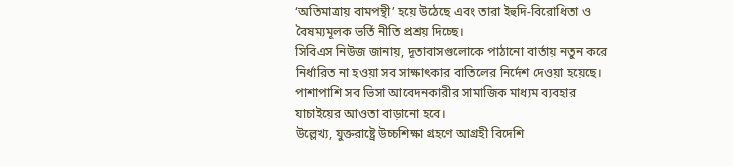‘অতিমাত্রায় বামপন্থী’ হয়ে উঠেছে এবং তারা ইহুদি-বিরোধিতা ও বৈষম্যমূলক ভর্তি নীতি প্রশ্রয় দিচ্ছে।
সিবিএস নিউজ জানায়, দূতাবাসগুলোকে পাঠানো বার্তায় নতুন করে নির্ধারিত না হওয়া সব সাক্ষাৎকার বাতিলের নির্দেশ দেওয়া হয়েছে। পাশাপাশি সব ভিসা আবেদনকারীর সামাজিক মাধ্যম ব্যবহার যাচাইয়ের আওতা বাড়ানো হবে।
উল্লেখ্য, যুক্তরাষ্ট্রে উচ্চশিক্ষা গ্রহণে আগ্রহী বিদেশি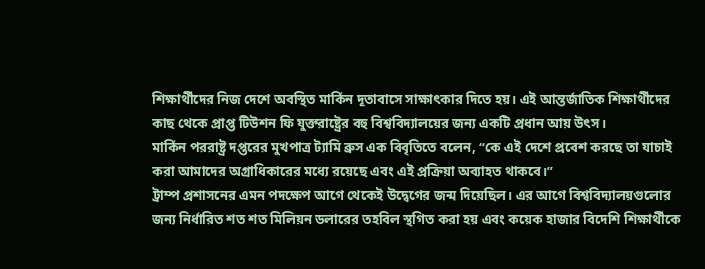শিক্ষার্থীদের নিজ দেশে অবস্থিত মার্কিন দূতাবাসে সাক্ষাৎকার দিতে হয়। এই আন্তর্জাতিক শিক্ষার্থীদের কাছ থেকে প্রাপ্ত টিউশন ফি যুক্তরাষ্ট্রের বহু বিশ্ববিদ্যালয়ের জন্য একটি প্রধান আয় উৎস।
মার্কিন পররাষ্ট্র দপ্তরের মুখপাত্র ট্যামি ব্রুস এক বিবৃতিতে বলেন, “কে এই দেশে প্রবেশ করছে তা যাচাই করা আমাদের অগ্রাধিকারের মধ্যে রয়েছে এবং এই প্রক্রিয়া অব্যাহত থাকবে।”
ট্রাম্প প্রশাসনের এমন পদক্ষেপ আগে থেকেই উদ্বেগের জন্ম দিয়েছিল। এর আগে বিশ্ববিদ্যালয়গুলোর জন্য নির্ধারিত শত শত মিলিয়ন ডলারের তহবিল স্থগিত করা হয় এবং কয়েক হাজার বিদেশি শিক্ষার্থীকে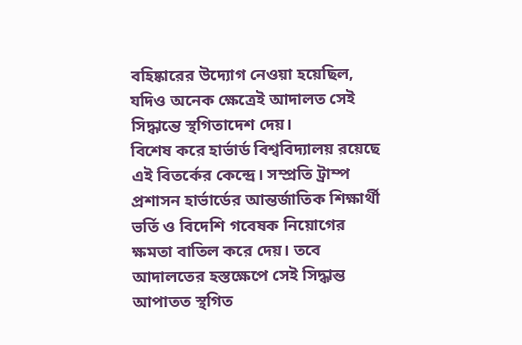বহিষ্কারের উদ্যোগ নেওয়া হয়েছিল, যদিও অনেক ক্ষেত্রেই আদালত সেই সিদ্ধান্তে স্থগিতাদেশ দেয়।
বিশেষ করে হার্ভার্ড বিশ্ববিদ্যালয় রয়েছে এই বিতর্কের কেন্দ্রে। সম্প্রতি ট্রাম্প প্রশাসন হার্ভার্ডের আন্তর্জাতিক শিক্ষার্থী ভর্তি ও বিদেশি গবেষক নিয়োগের ক্ষমতা বাতিল করে দেয়। তবে আদালতের হস্তক্ষেপে সেই সিদ্ধান্ত আপাতত স্থগিত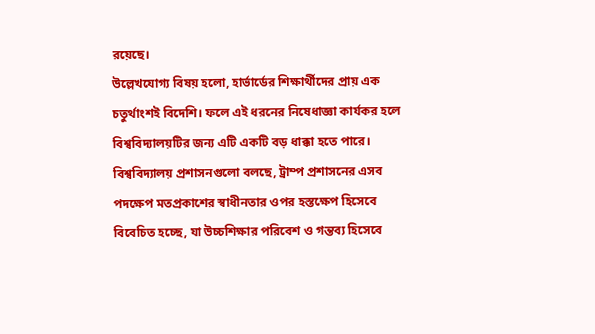রয়েছে।
উল্লেখযোগ্য বিষয় হলো, হার্ভার্ডের শিক্ষার্থীদের প্রায় এক চতুর্থাংশই বিদেশি। ফলে এই ধরনের নিষেধাজ্ঞা কার্যকর হলে বিশ্ববিদ্যালয়টির জন্য এটি একটি বড় ধাক্কা হতে পারে।
বিশ্ববিদ্যালয় প্রশাসনগুলো বলছে, ট্রাম্প প্রশাসনের এসব পদক্ষেপ মতপ্রকাশের স্বাধীনতার ওপর হস্তক্ষেপ হিসেবে বিবেচিত হচ্ছে, যা উচ্চশিক্ষার পরিবেশ ও গন্তব্য হিসেবে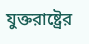যুক্তরাষ্ট্রের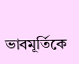ভাবমূর্তিকে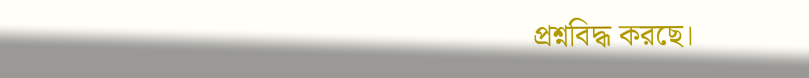প্রশ্নবিদ্ধ করছে।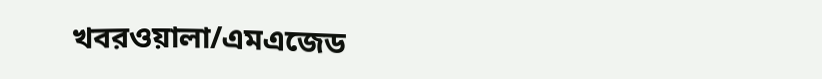খবরওয়ালা/এমএজেড